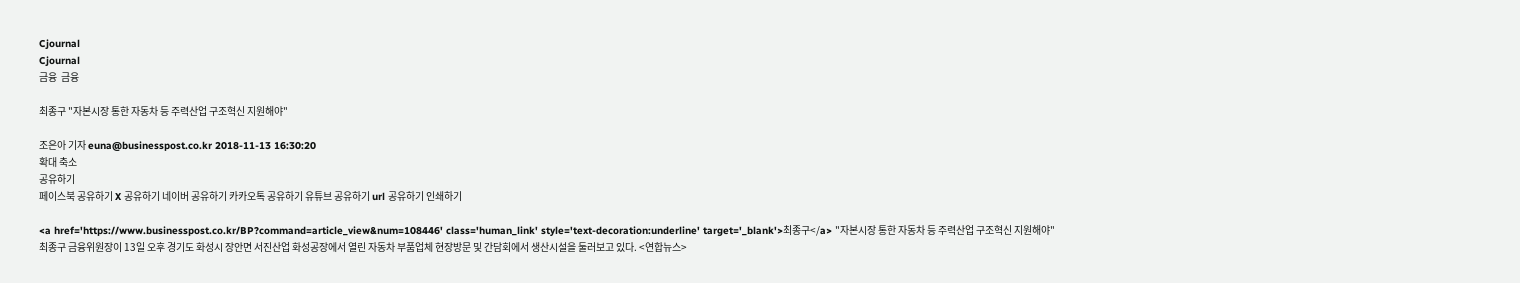Cjournal
Cjournal
금융  금융

최종구 "자본시장 통한 자동차 등 주력산업 구조혁신 지원해야"

조은아 기자 euna@businesspost.co.kr 2018-11-13 16:30:20
확대 축소
공유하기
페이스북 공유하기 X 공유하기 네이버 공유하기 카카오톡 공유하기 유튜브 공유하기 url 공유하기 인쇄하기

<a href='https://www.businesspost.co.kr/BP?command=article_view&num=108446' class='human_link' style='text-decoration:underline' target='_blank'>최종구</a> "자본시장 통한 자동차 등 주력산업 구조혁신 지원해야"
최종구 금융위원장이 13일 오후 경기도 화성시 장안면 서진산업 화성공장에서 열린 자동차 부품업체 현장방문 및 간담회에서 생산시설을 둘러보고 있다. <연합뉴스>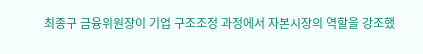최종구 금융위원장이 기업 구조조정 과정에서 자본시장의 역할을 강조했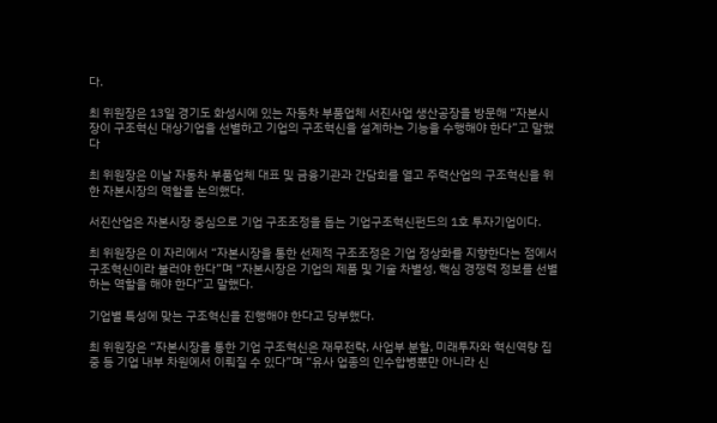다.

최 위원장은 13일 경기도 화성시에 있는 자동차 부품업체 서진사업 생산공장을 방문해 “자본시장이 구조혁신 대상기업을 선별하고 기업의 구조혁신을 설계하는 기능을 수행해야 한다”고 말했다

최 위원장은 이날 자동차 부품업체 대표 및 금융기관과 간담회를 열고 주력산업의 구조혁신을 위한 자본시장의 역할을 논의했다.

서진산업은 자본시장 중심으로 기업 구조조정을 돕는 기업구조혁신펀드의 1호 투자기업이다.

최 위원장은 이 자리에서 “자본시장을 통한 선제적 구조조정은 기업 정상화를 지향한다는 점에서 구조혁신이라 불러야 한다”며 “자본시장은 기업의 제품 및 기술 차별성, 핵심 경쟁력 정보를 선별하는 역할을 해야 한다”고 말했다.

기업별 특성에 맞는 구조혁신을 진행해야 한다고 당부했다.

최 위원장은 “자본시장을 통한 기업 구조혁신은 재무전략, 사업부 분할, 미래투자와 혁신역량 집중 등 기업 내부 차원에서 이뤄질 수 있다”며 “유사 업종의 인수합병뿐만 아니라 신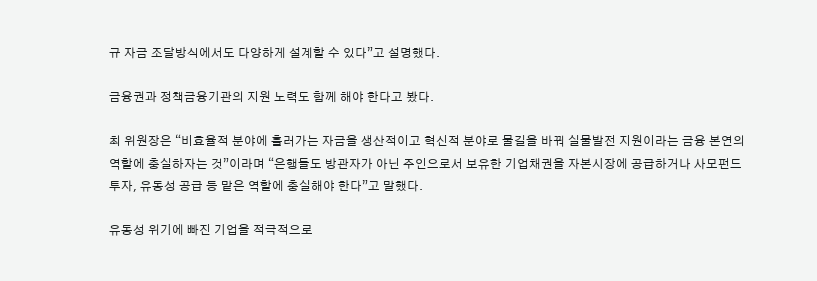규 자금 조달방식에서도 다양하게 설계할 수 있다”고 설명했다.

금융권과 정책금융기관의 지원 노력도 함께 해야 한다고 봤다.

최 위원장은 “비효율적 분야에 흘러가는 자금을 생산적이고 혁신적 분야로 물길을 바꿔 실물발전 지원이라는 금융 본연의 역할에 충실하자는 것”이라며 “은행들도 방관자가 아닌 주인으로서 보유한 기업채권을 자본시장에 공급하거나 사모펀드 투자, 유동성 공급 등 맡은 역할에 충실해야 한다”고 말했다.

유동성 위기에 빠진 기업을 적극적으로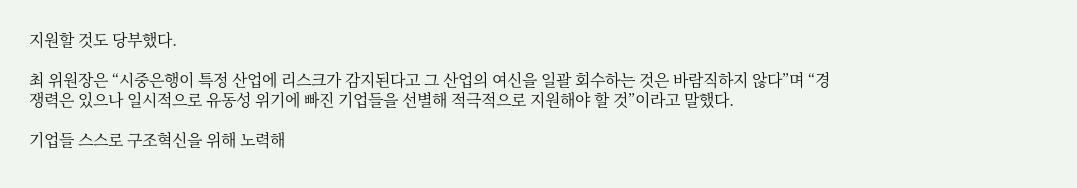지원할 것도 당부했다.

최 위원장은 “시중은행이 특정 산업에 리스크가 감지된다고 그 산업의 여신을 일괄 회수하는 것은 바람직하지 않다”며 “경쟁력은 있으나 일시적으로 유동성 위기에 빠진 기업들을 선별해 적극적으로 지원해야 할 것”이라고 말했다.

기업들 스스로 구조혁신을 위해 노력해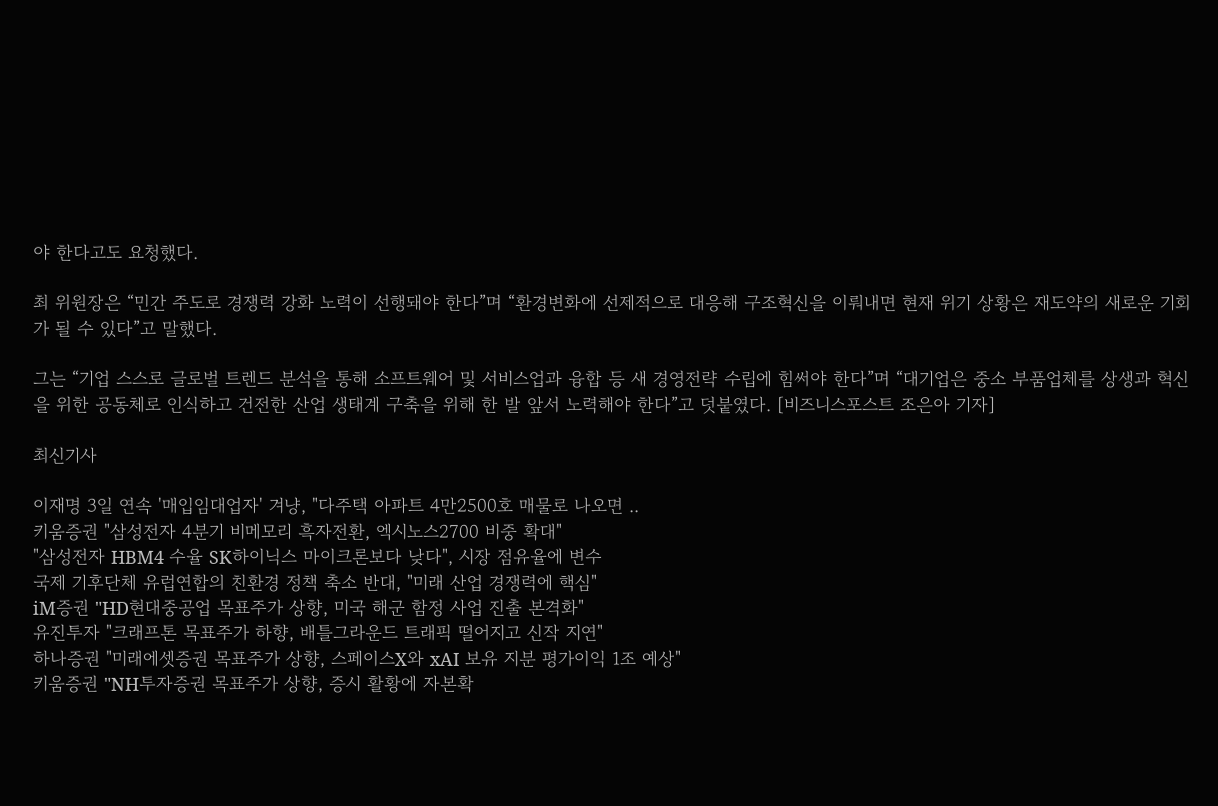야 한다고도 요청했다.

최 위원장은 “민간 주도로 경쟁력 강화 노력이 선행돼야 한다”며 “환경변화에 선제적으로 대응해 구조혁신을 이뤄내면 현재 위기 상황은 재도약의 새로운 기회가 될 수 있다”고 말했다.

그는 “기업 스스로 글로벌 트렌드 분석을 통해 소프트웨어 및 서비스업과 융합 등 새 경영전략 수립에 힘써야 한다”며 “대기업은 중소 부품업체를 상생과 혁신을 위한 공동체로 인식하고 건전한 산업 생태계 구축을 위해 한 발 앞서 노력해야 한다”고 덧붙였다. [비즈니스포스트 조은아 기자]

최신기사

이재명 3일 연속 '매입임대업자' 겨냥, "다주택 아파트 4만2500호 매물로 나오면 ..
키움증권 "삼성전자 4분기 비메모리 흑자전환, 엑시노스2700 비중 확대"
"삼성전자 HBM4 수율 SK하이닉스 마이크론보다 낮다", 시장 점유율에 변수
국제 기후단체 유럽연합의 친환경 정책 축소 반대, "미래 산업 경쟁력에 핵심"
iM증권 "HD현대중공업 목표주가 상향, 미국 해군 함정 사업 진출 본격화"
유진투자 "크래프톤 목표주가 하향, 배틀그라운드 트래픽 떨어지고 신작 지연"
하나증권 "미래에셋증권 목표주가 상향, 스페이스X와 xAI 보유 지분 평가이익 1조 예상"
키움증권 "NH투자증권 목표주가 상향, 증시 활황에 자본확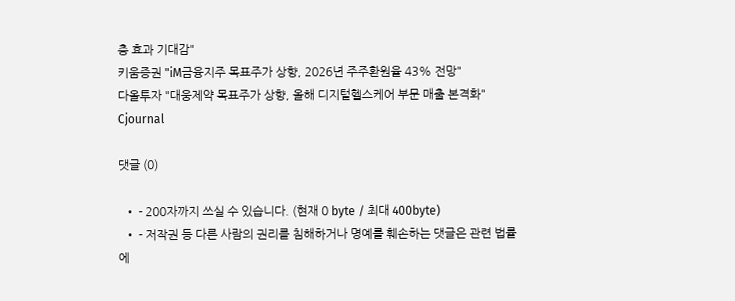충 효과 기대감"
키움증권 "iM금융지주 목표주가 상향, 2026년 주주환원율 43% 전망"
다올투자 "대웅제약 목표주가 상향, 올해 디지털헬스케어 부문 매출 본격화"
Cjournal

댓글 (0)

  • - 200자까지 쓰실 수 있습니다. (현재 0 byte / 최대 400byte)
  • - 저작권 등 다른 사람의 권리를 침해하거나 명예를 훼손하는 댓글은 관련 법률에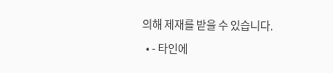의해 제재를 받을 수 있습니다.
  • - 타인에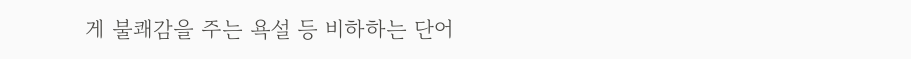게 불쾌감을 주는 욕설 등 비하하는 단어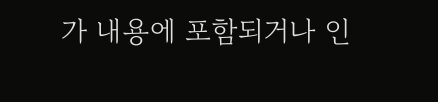가 내용에 포함되거나 인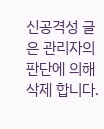신공격성 글은 관리자의 판단에 의해 삭제 합니다.